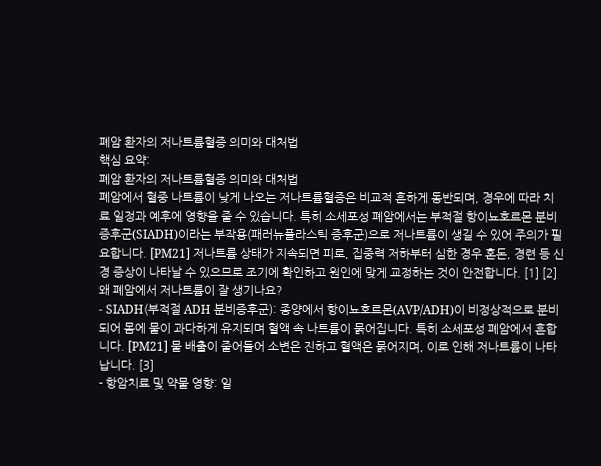폐암 환자의 저나트륨혈증 의미와 대처법
핵심 요약:
폐암 환자의 저나트륨혈증 의미와 대처법
폐암에서 혈중 나트륨이 낮게 나오는 저나트륨혈증은 비교적 흔하게 동반되며, 경우에 따라 치료 일정과 예후에 영향을 줄 수 있습니다. 특히 소세포성 폐암에서는 부적절 항이뇨호르몬 분비증후군(SIADH)이라는 부작용(패러뉴플라스틱 증후군)으로 저나트륨이 생길 수 있어 주의가 필요합니다. [PM21] 저나트륨 상태가 지속되면 피로, 집중력 저하부터 심한 경우 혼돈, 경련 등 신경 증상이 나타날 수 있으므로 조기에 확인하고 원인에 맞게 교정하는 것이 안전합니다. [1] [2]
왜 폐암에서 저나트륨이 잘 생기나요?
- SIADH(부적절 ADH 분비증후군): 종양에서 항이뇨호르몬(AVP/ADH)이 비정상적으로 분비되어 몸에 물이 과다하게 유지되며 혈액 속 나트륨이 묽어집니다. 특히 소세포성 폐암에서 흔합니다. [PM21] 물 배출이 줄어들어 소변은 진하고 혈액은 묽어지며, 이로 인해 저나트륨이 나타납니다. [3]
- 항암치료 및 약물 영향: 일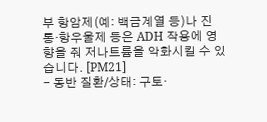부 항암제(예: 백금계열 등)나 진통·항우울제 등은 ADH 작용에 영향을 줘 저나트륨을 악화시킬 수 있습니다. [PM21]
- 동반 질환/상태: 구토·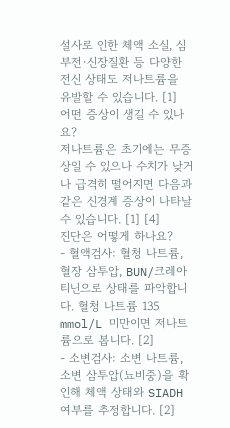설사로 인한 체액 소실, 심부전·신장질환 등 다양한 전신 상태도 저나트륨을 유발할 수 있습니다. [1]
어떤 증상이 생길 수 있나요?
저나트륨은 초기에는 무증상일 수 있으나 수치가 낮거나 급격히 떨어지면 다음과 같은 신경계 증상이 나타날 수 있습니다. [1] [4]
진단은 어떻게 하나요?
- 혈액검사: 혈청 나트륨, 혈장 삼투압, BUN/크레아티닌으로 상태를 파악합니다. 혈청 나트륨 135 mmol/L 미만이면 저나트륨으로 봅니다. [2]
- 소변검사: 소변 나트륨, 소변 삼투압(뇨비중)을 확인해 체액 상태와 SIADH 여부를 추정합니다. [2]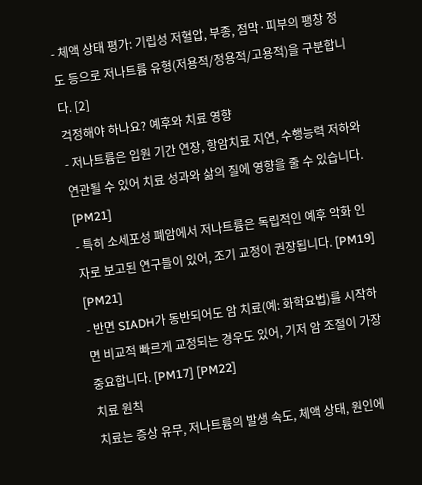- 체액 상태 평가: 기립성 저혈압, 부종, 점막·피부의 팽창 정도 등으로 저나트륨 유형(저용적/정용적/고용적)을 구분합니다. [2]
걱정해야 하나요? 예후와 치료 영향
- 저나트륨은 입원 기간 연장, 항암치료 지연, 수행능력 저하와 연관될 수 있어 치료 성과와 삶의 질에 영향을 줄 수 있습니다. [PM21]
- 특히 소세포성 폐암에서 저나트륨은 독립적인 예후 악화 인자로 보고된 연구들이 있어, 조기 교정이 권장됩니다. [PM19] [PM21]
- 반면 SIADH가 동반되어도 암 치료(예: 화학요법)를 시작하면 비교적 빠르게 교정되는 경우도 있어, 기저 암 조절이 가장 중요합니다. [PM17] [PM22]
치료 원칙
치료는 증상 유무, 저나트륨의 발생 속도, 체액 상태, 원인에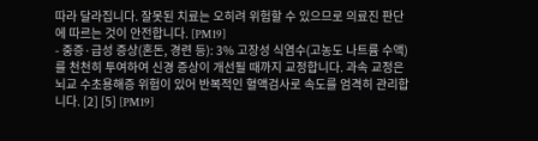따라 달라집니다. 잘못된 치료는 오히려 위험할 수 있으므로 의료진 판단에 따르는 것이 안전합니다. [PM19]
- 중증·급성 증상(혼돈, 경련 등): 3% 고장성 식염수(고농도 나트륨 수액)를 천천히 투여하여 신경 증상이 개선될 때까지 교정합니다. 과속 교정은 뇌교 수초용해증 위험이 있어 반복적인 혈액검사로 속도를 엄격히 관리합니다. [2] [5] [PM19]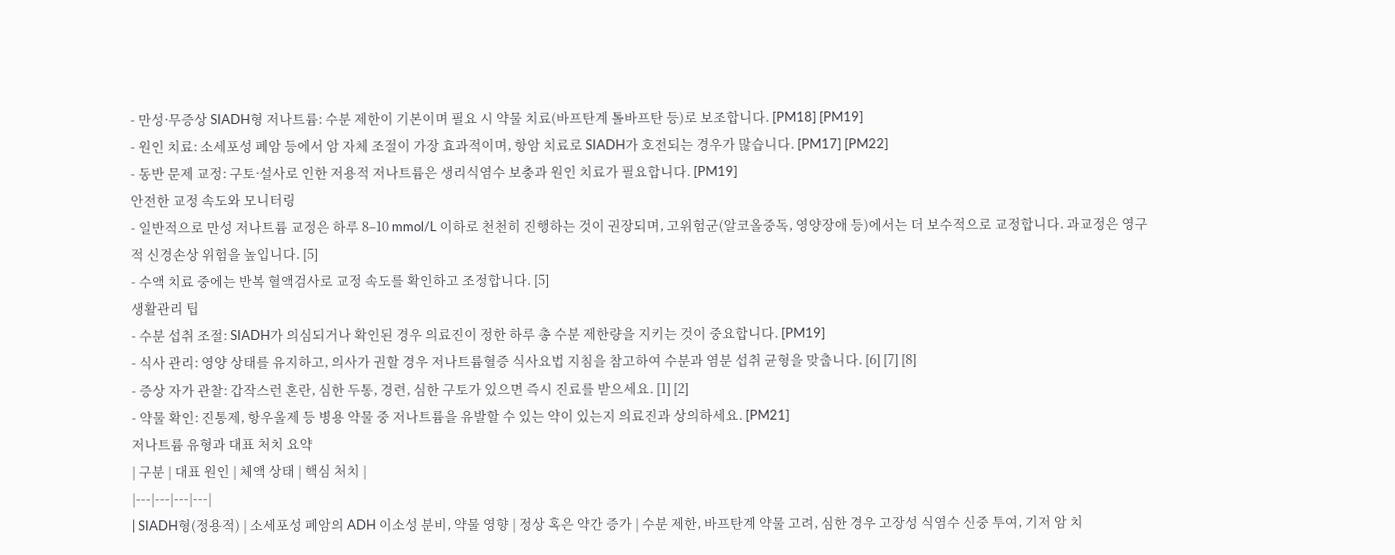- 만성·무증상 SIADH형 저나트륨: 수분 제한이 기본이며 필요 시 약물 치료(바프탄계 톨바프탄 등)로 보조합니다. [PM18] [PM19]
- 원인 치료: 소세포성 폐암 등에서 암 자체 조절이 가장 효과적이며, 항암 치료로 SIADH가 호전되는 경우가 많습니다. [PM17] [PM22]
- 동반 문제 교정: 구토·설사로 인한 저용적 저나트륨은 생리식염수 보충과 원인 치료가 필요합니다. [PM19]
안전한 교정 속도와 모니터링
- 일반적으로 만성 저나트륨 교정은 하루 8–10 mmol/L 이하로 천천히 진행하는 것이 권장되며, 고위험군(알코올중독, 영양장애 등)에서는 더 보수적으로 교정합니다. 과교정은 영구적 신경손상 위험을 높입니다. [5]
- 수액 치료 중에는 반복 혈액검사로 교정 속도를 확인하고 조정합니다. [5]
생활관리 팁
- 수분 섭취 조절: SIADH가 의심되거나 확인된 경우 의료진이 정한 하루 총 수분 제한량을 지키는 것이 중요합니다. [PM19]
- 식사 관리: 영양 상태를 유지하고, 의사가 권할 경우 저나트륨혈증 식사요법 지침을 참고하여 수분과 염분 섭취 균형을 맞춥니다. [6] [7] [8]
- 증상 자가 관찰: 갑작스런 혼란, 심한 두통, 경련, 심한 구토가 있으면 즉시 진료를 받으세요. [1] [2]
- 약물 확인: 진통제, 항우울제 등 병용 약물 중 저나트륨을 유발할 수 있는 약이 있는지 의료진과 상의하세요. [PM21]
저나트륨 유형과 대표 처치 요약
| 구분 | 대표 원인 | 체액 상태 | 핵심 처치 |
|---|---|---|---|
| SIADH형(정용적) | 소세포성 폐암의 ADH 이소성 분비, 약물 영향 | 정상 혹은 약간 증가 | 수분 제한, 바프탄계 약물 고려, 심한 경우 고장성 식염수 신중 투여, 기저 암 치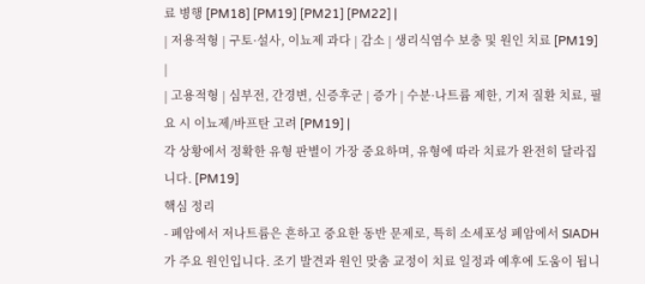료 병행 [PM18] [PM19] [PM21] [PM22] |
| 저용적형 | 구토·설사, 이뇨제 과다 | 감소 | 생리식염수 보충 및 원인 치료 [PM19] |
| 고용적형 | 심부전, 간경변, 신증후군 | 증가 | 수분·나트륨 제한, 기저 질환 치료, 필요 시 이뇨제/바프탄 고려 [PM19] |
각 상황에서 정확한 유형 판별이 가장 중요하며, 유형에 따라 치료가 완전히 달라집니다. [PM19]
핵심 정리
- 폐암에서 저나트륨은 흔하고 중요한 동반 문제로, 특히 소세포성 폐암에서 SIADH가 주요 원인입니다. 조기 발견과 원인 맞춤 교정이 치료 일정과 예후에 도움이 됩니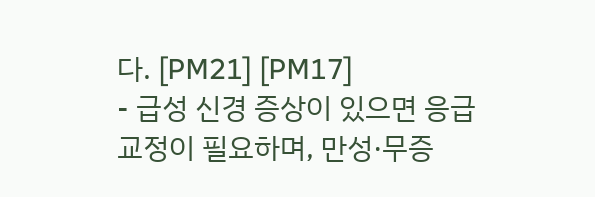다. [PM21] [PM17]
- 급성 신경 증상이 있으면 응급 교정이 필요하며, 만성·무증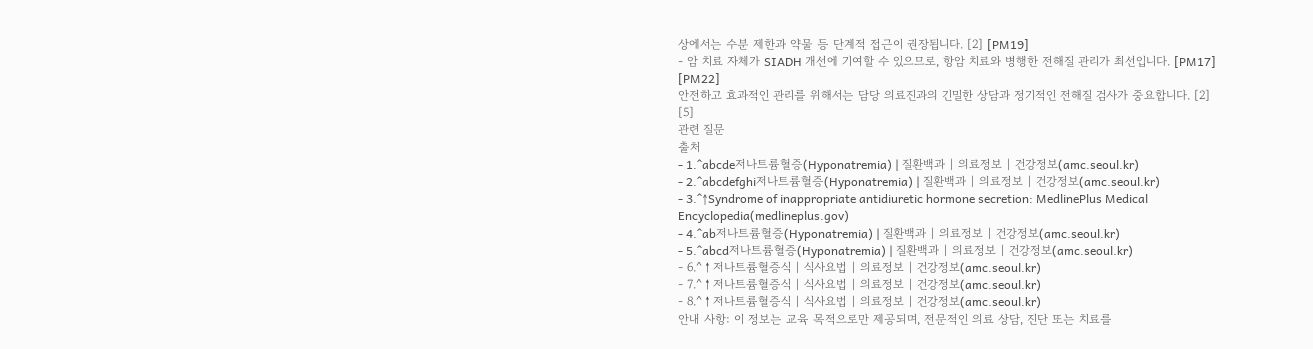상에서는 수분 제한과 약물 등 단계적 접근이 권장됩니다. [2] [PM19]
- 암 치료 자체가 SIADH 개선에 기여할 수 있으므로, 항암 치료와 병행한 전해질 관리가 최선입니다. [PM17] [PM22]
안전하고 효과적인 관리를 위해서는 담당 의료진과의 긴밀한 상담과 정기적인 전해질 검사가 중요합니다. [2] [5]
관련 질문
출처
- 1.^abcde저나트륨혈증(Hyponatremia) | 질환백과 | 의료정보 | 건강정보(amc.seoul.kr)
- 2.^abcdefghi저나트륨혈증(Hyponatremia) | 질환백과 | 의료정보 | 건강정보(amc.seoul.kr)
- 3.^↑Syndrome of inappropriate antidiuretic hormone secretion: MedlinePlus Medical Encyclopedia(medlineplus.gov)
- 4.^ab저나트륨혈증(Hyponatremia) | 질환백과 | 의료정보 | 건강정보(amc.seoul.kr)
- 5.^abcd저나트륨혈증(Hyponatremia) | 질환백과 | 의료정보 | 건강정보(amc.seoul.kr)
- 6.^↑저나트륨혈증식 | 식사요법 | 의료정보 | 건강정보(amc.seoul.kr)
- 7.^↑저나트륨혈증식 | 식사요법 | 의료정보 | 건강정보(amc.seoul.kr)
- 8.^↑저나트륨혈증식 | 식사요법 | 의료정보 | 건강정보(amc.seoul.kr)
안내 사항: 이 정보는 교육 목적으로만 제공되며, 전문적인 의료 상담, 진단 또는 치료를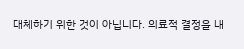대체하기 위한 것이 아닙니다. 의료적 결정을 내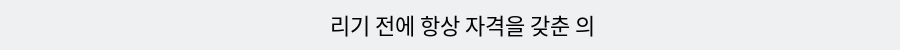리기 전에 항상 자격을 갖춘 의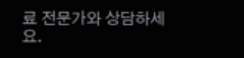료 전문가와 상담하세요.